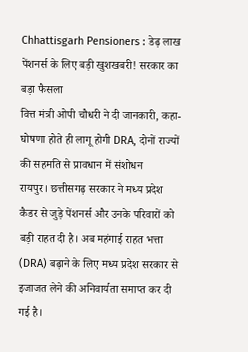Chhattisgarh Pensioners : डेढ़ लाख पेंशनर्स के लिए बड़ी खुशखबरी! सरकार का बड़ा फैसला
वित्त मंत्री ओपी चौधरी ने दी जानकारी, कहा- घोषणा होते ही लागू होगी DRA, दोनों राज्यों की सहमति से प्रावधान में संशोधन
रायपुर। छत्तीसगढ़ सरकार ने मध्य प्रदेश कैडर से जुड़े पेंशनर्स और उनके परिवारों को बड़ी राहत दी है। अब महंगाई राहत भत्ता (DRA) बढ़ाने के लिए मध्य प्रदेश सरकार से इजाजत लेने की अनिवार्यता समाप्त कर दी गई है।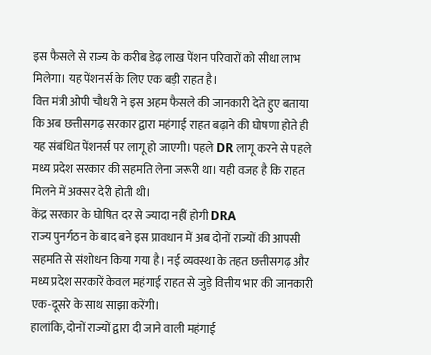इस फैसले से राज्य के करीब डेढ़ लाख पेंशन परिवारों को सीधा लाभ मिलेगा। यह पेंशनर्स के लिए एक बड़ी राहत है।
वित्त मंत्री ओपी चौधरी ने इस अहम फैसले की जानकारी देते हुए बताया कि अब छत्तीसगढ़ सरकार द्वारा महंगाई राहत बढ़ाने की घोषणा होते ही यह संबंधित पेंशनर्स पर लागू हो जाएगी। पहले DR लागू करने से पहले मध्य प्रदेश सरकार की सहमति लेना जरूरी था। यही वजह है कि राहत मिलने में अक्सर देरी होती थी।
केंद्र सरकार के घोषित दर से ज्यादा नहीं होगी DRA
राज्य पुनर्गठन के बाद बने इस प्रावधान में अब दोनों राज्यों की आपसी सहमति से संशोधन किया गया है। नई व्यवस्था के तहत छत्तीसगढ़ और मध्य प्रदेश सरकारें केवल महंगाई राहत से जुड़े वित्तीय भार की जानकारी एक-दूसरे के साथ साझा करेंगी।
हालांकि, दोनों राज्यों द्वारा दी जाने वाली महंगाई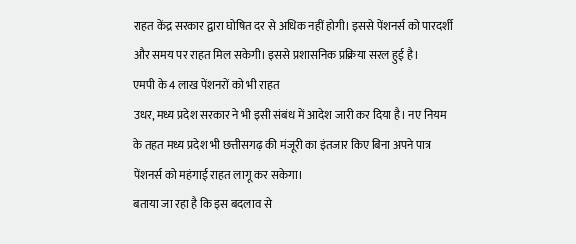राहत केंद्र सरकार द्वारा घोषित दर से अधिक नहीं होगी। इससे पेंशनर्स को पारदर्शी और समय पर राहत मिल सकेगी। इससे प्रशासनिक प्रक्रिया सरल हुई है।
एमपी के 4 लाख पेंशनरों को भी राहत
उधर, मध्य प्रदेश सरकार ने भी इसी संबंध में आदेश जारी कर दिया है। नए नियम के तहत मध्य प्रदेश भी छत्तीसगढ़ की मंजूरी का इंतजार किए बिना अपने पात्र पेंशनर्स को महंगाई राहत लागू कर सकेगा।
बताया जा रहा है कि इस बदलाव से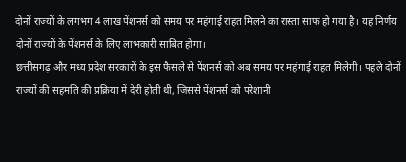दोनों राज्यों के लगभग 4 लाख पेंशनर्स को समय पर महंगाई राहत मिलने का रास्ता साफ हो गया है। यह निर्णय दोनों राज्यों के पेंशनर्स के लिए लाभकारी साबित होगा।
छत्तीसगढ़ और मध्य प्रदेश सरकारों के इस फैसले से पेंशनर्स को अब समय पर महंगाई राहत मिलेगी। पहले दोनों राज्यों की सहमति की प्रक्रिया में देरी होती थी, जिससे पेंशनर्स को परेशानी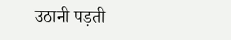उठानी पड़ती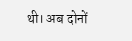थी। अब दोनों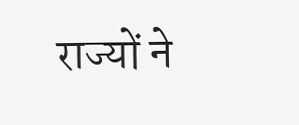राज्यों ने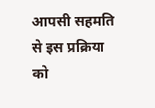आपसी सहमति से इस प्रक्रिया को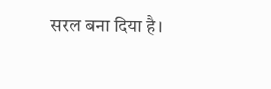सरल बना दिया है।